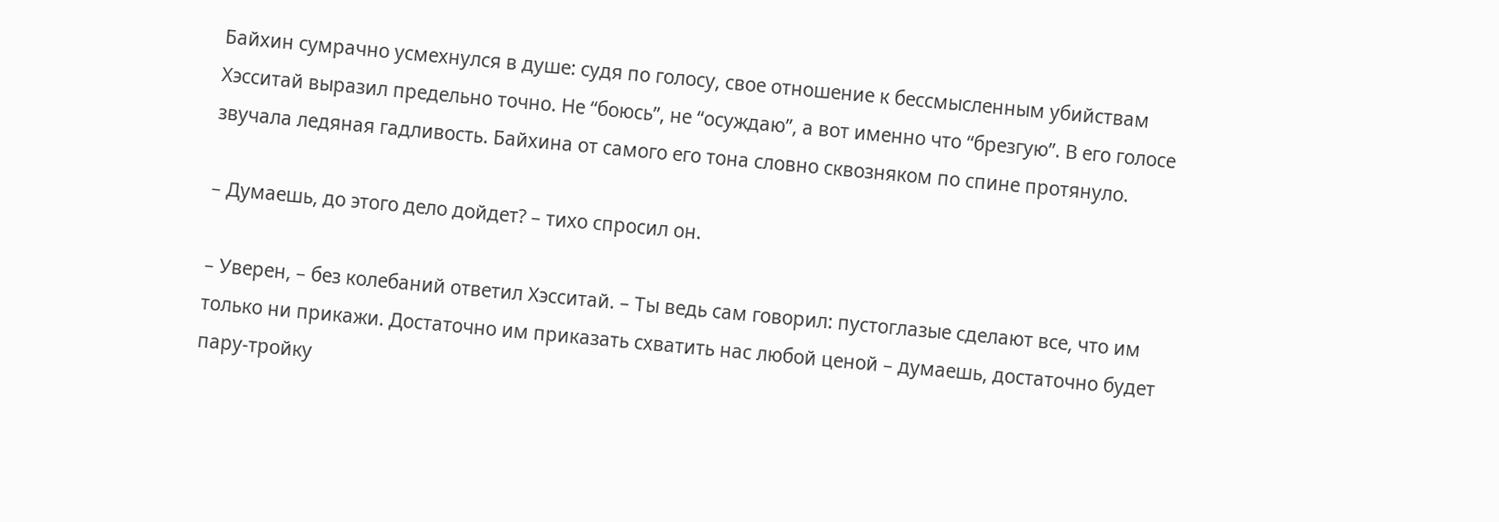Байхин сумрачно усмехнулся в душе: судя по голосу, свое отношение к бессмысленным убийствам Хэсситай выразил предельно точно. Не “боюсь”, не “осуждаю”, а вот именно что “брезгую”. В его голосе звучала ледяная гадливость. Байхина от самого его тона словно сквозняком по спине протянуло.

– Думаешь, до этого дело дойдет? – тихо спросил он.

– Уверен, – без колебаний ответил Хэсситай. – Ты ведь сам говорил: пустоглазые сделают все, что им только ни прикажи. Достаточно им приказать схватить нас любой ценой – думаешь, достаточно будет пару-тройку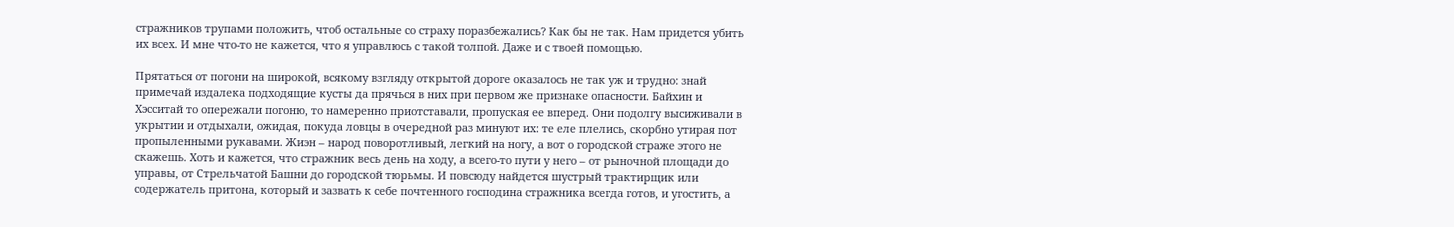стражников трупами положить, чтоб остальные со страху поразбежались? Как бы не так. Нам придется убить их всех. И мне что-то не кажется, что я управлюсь с такой толпой. Даже и с твоей помощью.

Прятаться от погони на широкой, всякому взгляду открытой дороге оказалось не так уж и трудно: знай примечай издалека подходящие кусты да прячься в них при первом же признаке опасности. Байхин и Хэсситай то опережали погоню, то намеренно приотставали, пропуская ее вперед. Они подолгу высиживали в укрытии и отдыхали, ожидая, покуда ловцы в очередной раз минуют их: те еле плелись, скорбно утирая пот пропыленными рукавами. Жиэн – народ поворотливый, легкий на ногу, а вот о городской страже этого не скажешь. Хоть и кажется, что стражник весь день на ходу, а всего-то пути у него – от рыночной площади до управы, от Стрельчатой Башни до городской тюрьмы. И повсюду найдется шустрый трактирщик или содержатель притона, который и зазвать к себе почтенного господина стражника всегда готов, и угостить, а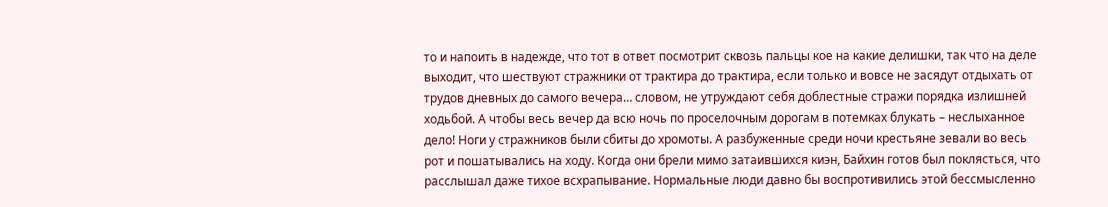то и напоить в надежде, что тот в ответ посмотрит сквозь пальцы кое на какие делишки, так что на деле выходит, что шествуют стражники от трактира до трактира, если только и вовсе не засядут отдыхать от трудов дневных до самого вечера… словом, не утруждают себя доблестные стражи порядка излишней ходьбой. А чтобы весь вечер да всю ночь по проселочным дорогам в потемках блукать – неслыханное дело! Ноги у стражников были сбиты до хромоты. А разбуженные среди ночи крестьяне зевали во весь рот и пошатывались на ходу. Когда они брели мимо затаившихся киэн, Байхин готов был поклясться, что расслышал даже тихое всхрапывание. Нормальные люди давно бы воспротивились этой бессмысленно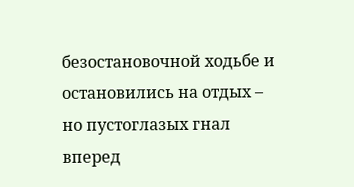безостановочной ходьбе и остановились на отдых – но пустоглазых гнал вперед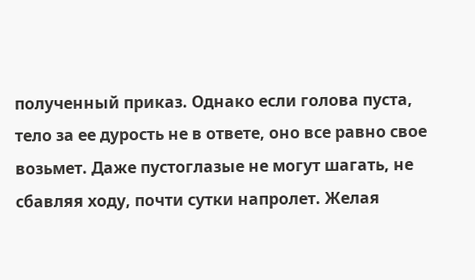полученный приказ. Однако если голова пуста, тело за ее дурость не в ответе, оно все равно свое возьмет. Даже пустоглазые не могут шагать, не сбавляя ходу, почти сутки напролет. Желая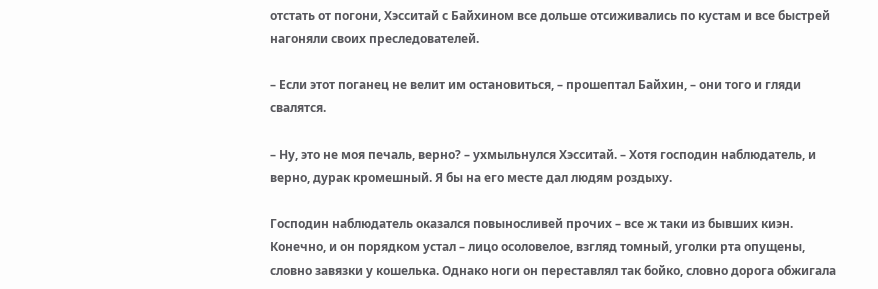отстать от погони, Хэсситай с Байхином все дольше отсиживались по кустам и все быстрей нагоняли своих преследователей.

– Если этот поганец не велит им остановиться, – прошептал Байхин, – они того и гляди свалятся.

– Ну, это не моя печаль, верно? – ухмыльнулся Хэсситай. – Хотя господин наблюдатель, и верно, дурак кромешный. Я бы на его месте дал людям роздыху.

Господин наблюдатель оказался повыносливей прочих – все ж таки из бывших киэн. Конечно, и он порядком устал – лицо осоловелое, взгляд томный, уголки рта опущены, словно завязки у кошелька. Однако ноги он переставлял так бойко, словно дорога обжигала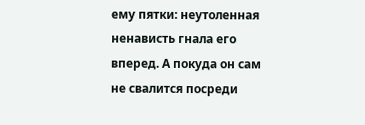ему пятки: неутоленная ненависть гнала его вперед. А покуда он сам не свалится посреди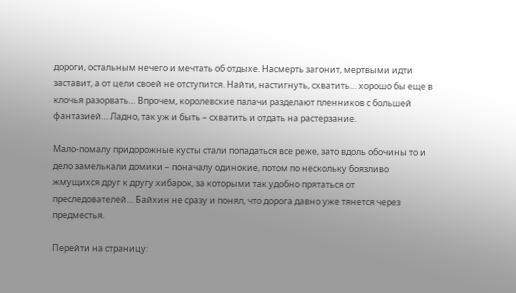дороги, остальным нечего и мечтать об отдыхе. Насмерть загонит, мертвыми идти заставит, а от цели своей не отступится. Найти, настигнуть, схватить… хорошо бы еще в клочья разорвать… Впрочем, королевские палачи разделают пленников с большей фантазией… Ладно, так уж и быть – схватить и отдать на растерзание.

Мало-помалу придорожные кусты стали попадаться все реже, зато вдоль обочины то и дело замелькали домики – поначалу одинокие, потом по нескольку боязливо жмущихся друг к другу хибарок, за которыми так удобно прятаться от преследователей… Байхин не сразу и понял, что дорога давно уже тянется через предместья.

Перейти на страницу: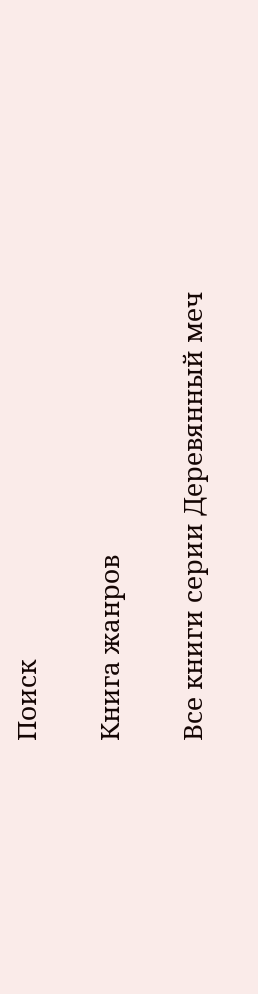Поиск

Книга жанров

Все книги серии Деревянный меч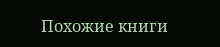Похожие книги